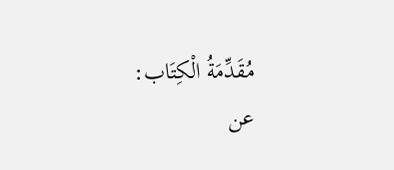مُقَدِّمَةُ الْكِتَاب:
عن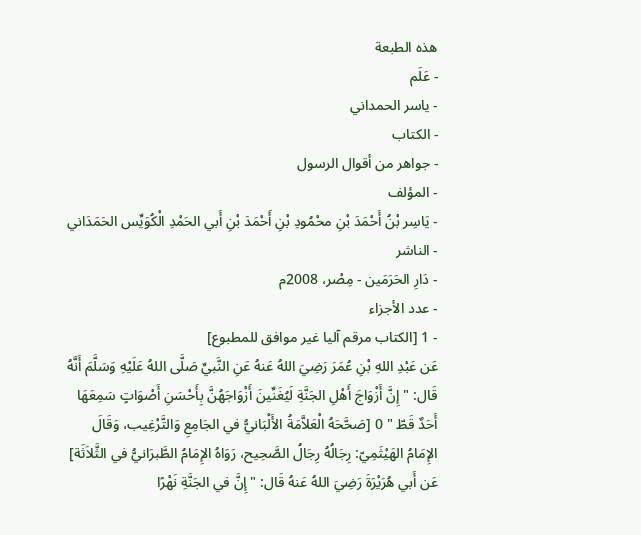هذه الطبعة
- عَلَم
- ياسر الحمداني
- الكتاب
- جواهر من أقوال الرسول
- المؤلف
- يَاسِر بْنُ أَحْمَدَ بْنِ محْمُودِ بْنِ أَحْمَدَ بْنِ أَبي الحَمْدِ الْكُوَيِّس الحَمَدَاني
- الناشر
- دَارِ الحَرَمَين - مِصْر، 2008م
- عدد الأجزاء
- 1 [الكتاب مرقم آليا غير موافق للمطبوع]
عَن عَبْدِ اللهِ بْنِ عُمَرَ رَضِيَ اللهُ عَنهُ عَنِ النَّبيِّ صَلَّى اللهُ عَلَيْهِ وَسَلَّمَ أَنَّهُ قَال: " إِنَّ أَزْوَاجَ أَهْلِ الجَنَّةِ لَيُغَنِّينَ أَزْوَاجَهُنَّ بِأَحْسَنِ أَصْوَاتٍ سَمِعَهَا أَحَدٌ قَطّ " 0 [صَحَّحَهُ الْعَلاَّمَةُ الأَلْبَانيُّ في الجَامِعِ وَالتَّرْغِيب، وَقَالَ الإِمَامُ الهَيْثَمِيّ: رِجَالُهُ رِجَالُ الصَّحِيح، رَوَاهُ الإِمَامُ الطَّبرَانيُّ في الثَّلاَثَة]
عَن أَبي هُرَيْرَةَ رَضِيَ اللهُ عَنهُ قَال: " إِنَّ في الجَنَّةِ نَهْرًا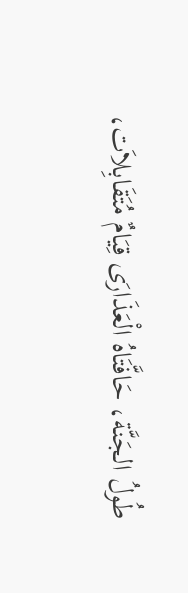طُولُ الجَنَّة، حَافَّتَاهُ الْعَذَارَى قِيَامٌ مُتَقَابِلاَت،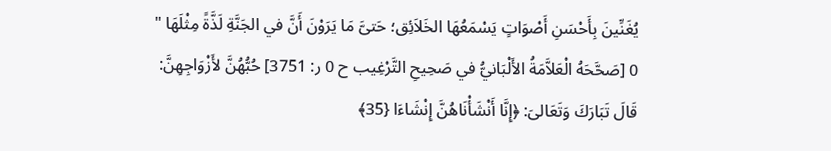يُغَنِّينَ بِأَحْسَنِ أَصْوَاتٍ يَسْمَعُهَا الخَلاَئِق؛ حَتىَّ مَا يَرَوْنَ أَنَّ في الجَنَّةِ لَذَّةً مِثْلَهَا " 0 [صَحَّحَهُ الْعَلاَّمَةُ الأَلْبَانيُّ في صَحِيحِ التَّرْغِيب ح 0 ر: 3751] حُبُّهُنَّ لأَزْوَاجِهِنَّ: قَالَ تَبَارَكَ وَتَعَالىَ: ﴿إِنَّا أَنْشَأْنَاهُنَّ إِنْشَاءَا {35﴾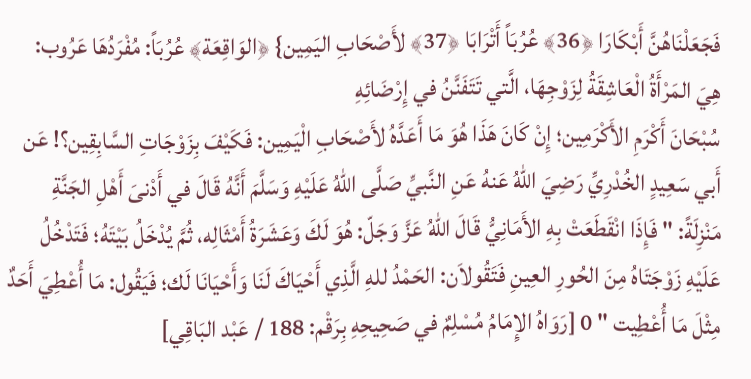فَجَعَلْنَاهُنَّ أَبْكَارَا ﴿36﴾ عُرُبَاً أَتْرَابَا ﴿37﴾ لأَصْحَابِ اليَمِين} ﴿الوَاقِعَة﴾ عُرُبَاً: مُفْرَدُهَا عَرُوب: هِيَ المَرْأَةُ الْعَاشِقَةُ لِزَوْجِهَا، الَّتي تَتَفَنَّنُ في إِرْضَائِهِ
سُبْحَانَ أَكْرَمِ الأَكْرَمِين؛ إِنْ كَانَ هَذَا هُوَ مَا أَعَدَّهُ لأَصْحَابِ الْيَمِين: فَكَيْفَ بِزَوْجَاتِ السَّابِقِين؟! عَن أَبي سَعِيدٍ الخُدْرِيِّ رَضِيَ اللهُ عَنهُ عَنِ النَّبيِّ صَلَّى اللهُ عَلَيْهِ وَسَلَّمَ أَنَّهُ قَالَ في أَدْنىَ أَهْلِ الجَنَّةِ مَنْزِلَةً: " فَإِذَا انْقَطَعَتْ بِهِ الأَمَانِيُّ قَالَ اللهُ عَزَّ وَجَلّ: هُوَ لَكَ وَعَشَرَةُ أَمْثَالِه، ثُمَّ يُدْخَلُ بَيْتَهُ؛ فَتَدْخُلُ عَلَيْهِ زَوْجَتَاهُ مِنَ الحُورِ العِينِ فَتَقُولاَن: الحَمْدُ للهِ الَّذِي أَحْيَاكَ لَنَا وَأَحْيَانَا لَك؛ فَيَقُول: مَا أُعْطِيَ أَحَدٌ مِثْلَ مَا أُعْطِيت " 0 [رَوَاهُ الإِمَامُ مُسْلِمٌ في صَحِيحِهِ بِرَقْم: 188 / عَبْد البَاقِي]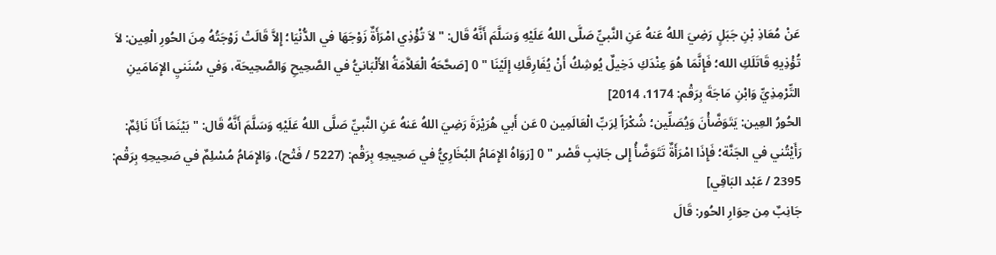عَنْ مُعَاذِ بْنِ جَبَلٍ رَضِيَ اللهُ عَنهُ عَنِ النَّبيِّ صَلَّى اللهُ عَلَيْهِ وَسَلَّمَ أَنَّهُ قَال: " لاَ تُؤْذِي امْرَأَةٌ زَوْجَهَا في الدُّنْيَا؛ إِلاَّ قَالَتْ زَوْجَتُهُ مِنَ الحُورِ الْعِين: لاَ تُؤْذِيهِ قَاتَلَكِ الله؛ فَإِنَّمَا هُوَ عِنْدَكِ دَخِيلٌ يُوشِكُ أَنْ يُفَارِقَكِ إِلَيْنَا " 0 [صَحَّحَهُ الْعَلاَّمَةُ الأَلْبَانيُّ في الصَّحِيحِ وَالصَّحِيحَة، وَفي سُنَنيِ الإِمَامَينِ التِّرْمِذِيِّ وَابْنِ مَاجَةَ بِرَقْم: 1174، 2014]
الحُورُ العِين: يَتَوَضَّأْنَ وَيُصَلِّين؛ شُكْرَاً لِرَبِّ الْعَالَمِين 0 عَن أَبي هُرَيْرَةَ رَضِيَ اللهُ عَنهُ عَنِ النَّبيِّ صَلَّى اللهُ عَلَيْهِ وَسَلَّمَ أَنَّهُ قَال: " بَيْنَمَا أَنَا نَائِمٌ: رَأَيْتُني في الجَنَّة؛ فَإِذَا امْرَأَةٌ تَتَوَضَّأُ إِلى جَانِبِ قَصْر " 0 [رَوَاهُ الإِمَامُ البُخَارِيُّ في صَحِيحِهِ بِرَقْم: (5227 / فَتْح)، وَالإِمَامُ مُسْلِمٌ في صَحِيحِهِ بِرَقْم: 2395 / عَبْد البَاقِي]
جَانِبٌ مِن حِوَارِ الحُور: قَالَ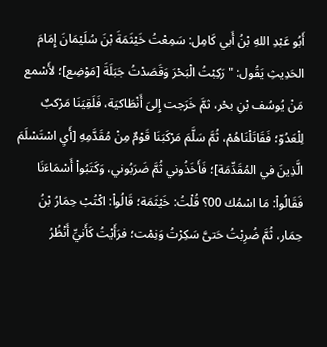أَبُو عَبْدِ اللهِ بْنُ أَبي كَامِل: سَمِعْتُ خَيْثَمَةَ بْنَ سُلَيْمَانَ إِمَامَ الحَدِيثِ يَقُول: " رَكِبْتُ الْبَحْرَ وَقَصَدْتُ جَبَلَةَ [مَوْضِع]؛ لأَسْمع مَنْ يُوسُف بْنِ بحْر، ثمَّ خَرَجت إِلىَ أَنْطَاكيَة، فَلَقِيَنَا مَرْكبٌ لِلْعَدُوّ؛ فَقَاتَلْنَاهُمْ، ثُمَّ سَلَّمَ مَرْكَبَنَا قَوْمٌ مِنْ مُقَدَّمِهِ [أَيِ اسْتَسْلَمَ الَّذِينَ في المُقَدِّمَة]؛ فَأَخَذُوني ثُمَّ ضَرَبُوني، وَكَتَبُواْ أَسْمَاءَنَا فَقَالُواْ: مَا اسْمُك 00؟ قُلْتُ: خَيْثَمَة؛ قَالُواْ: اكْتُبْ حِمَارُ بْنُ حِمَار، ثُمَّ ضُرِبْتُ حَتىَّ سَكِرْتُ وَنِمْت؛ فرَأَيْتُ كَأَنيِّ أَنْظُرُ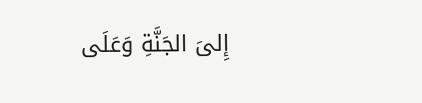إِلىَ الجَنَّةِ وَعَلَى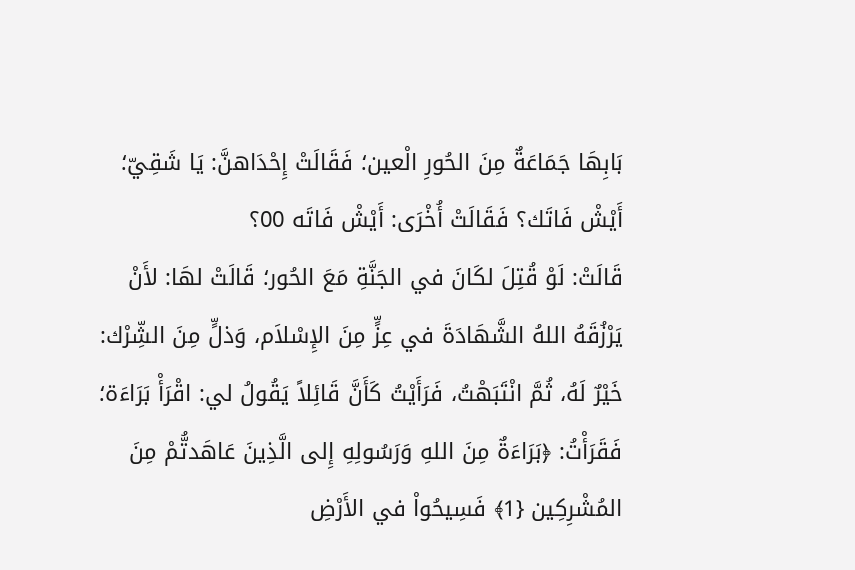بَابِهَا جَمَاعَةٌ مِنَ الحُورِ الْعين؛ فَقَالَتْ إِحْدَاهنَّ: يَا شَقِيّ؛ أَيْشْ فَاتَك؟ فَقَالَتْ أُخْرَى: أَيْشْ فَاتَه 00؟
قَالَتْ: لَوْ قُتِلَ لكَانَ في الجَنَّةِ مَعَ الحُور؛ قَالَتْ لهَا: لأَنْ يَرْزُقَهُ اللهُ الشَّهَادَةَ في عِزٍّ مِنَ الإِسْلاَم، وَذلٍّ مِنَ الشِّرْك: خَيْرٌ لَهُ، ثُمَّ انْتَبَهْتُ، فَرَأَيْتُ كَأَنَّ قَائِلاً يَقُولُ لي: اقْرَأْ بَرَاءَة؛ فَقَرَأْتُ: ﴿بَرَاءَةٌ مِنَ اللهِ وَرَسُولِهِ إِلى الَّذِينَ عَاهَدتُّمْ مِنَ المُشْرِكِين {1﴾ فَسِيحُواْ في الأَرْضِ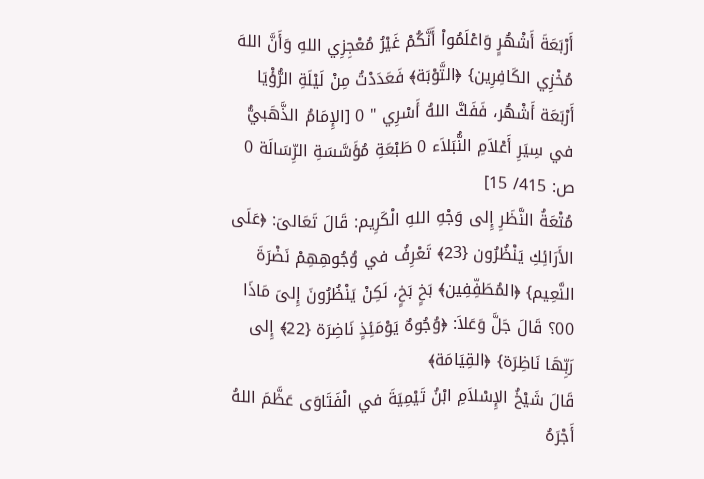أَرْبَعَةَ أَشْهُرٍ وَاعْلَمُواْ أَنَّكُمْ غَيْرُ مُعْجِزِي اللهِ وَأَنَّ اللهَ مُخْزِي الكَافِرِين} ﴿التَّوْبَة﴾ فَعَدَدْتُ مِنْ لَيْلَةِ الرُّؤْيَا أَرْبَعَة أَشْهُر، فَفَكَّ اللهُ أَسْرِي " 0 [الإِمَامُ الذَّهَبيُّ في سِيَرِ أَعْلاَمِ النُّبَلاَء 0 طَبْعَةِ مُؤَسَّسَةِ الرِّسَالَة 0 ص: 415/ 15]
مُتْعَةُ النَّظَرِ إِلى وَجْهِ اللهِ الْكَرِيم: قَالَ تَعَالىَ: ﴿عَلَى الأَرَائِكِ يَنْظُرُون {23﴾ تَعْرِفُ في وُجُوهِهِمْ نَضْرَةَ النَّعِيم} ﴿المُطَفِّفِين﴾ بَخٍ بَخٍ، لَكِنْ يَنْظُرُونَ إِلىَ مَاذَا 00؟ قَالَ جَلَّ وَعَلاَ: ﴿وُجُوهٌ يَوْمَئِذٍ نَاضِرَة {22﴾ إِلى رَبِّهَا نَاظِرَة} ﴿القِيَامَة﴾
قَالَ شَيْخُ الإِسْلاَمِ ابْنُ تَيْمِيَةَ في الْفَتَاوَى عَظَّمَ اللهُ أَجْرَهُ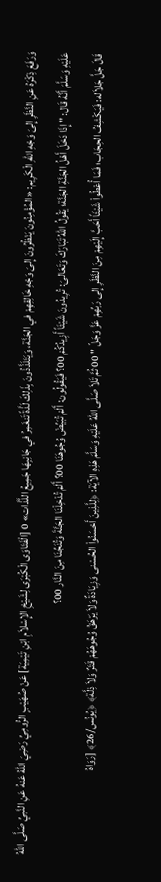وَرَفَعَ ذِكْرَهُ عَنِ النَّظَرِ إِلىَ وَجْهِ اللهِ الْكَرِيم: «المُؤْمِنُونَ يَنْظُرُونَ إِلىَ وَجْهِ خَالِقِهِمْ في الجَنَّة، وَيَتَلَذَّذُونَ بِذَلِكَ لَذَّةً تَنغَمِرُ في جَانِبِهَا جَمِيعُ اللَّذَّات» 0 [الْفَتَاوَى الْكُبْرَى لِشَيْخِ الإِسْلاَمِ ابْنِ تَيْمِيَة] عَنْ صُهَيْبٍ الرُّومِيِّ رَضِيَ اللهُ عَنهُ عَنِ النَّبيِّ صَلَّى اللهُ عَلَيْهِ وَسَلَّمَ أَنَّهُ قَال: " إِذَا دَخَلَ أَهْلُ الجَنَّةِ الجَنَّة؛ يَقُولُ اللهُ تَبَارَكَ وَتَعَالىَ: تُرِيدُونَ شَيْئَاً أَزِيدُكُمْ 00؟ فَيَقُولُون: أَلَمْ تُبَيِّضْ وُجُوهَنَا 00؟ أَلَمْ تُدْخِلْنَا الجَنَّةَ وَتُنَجِّنَا مِنَ النَّار 00؟
قَالَ جَلَّ جَلاَله: فَيَكْشِفُ الحِجَاب؛ فَمَا أُعْطُواْ شَيْئَاً أَحَبَّ إِلَيْهِمْ مِنَ النَّظَرِ إِلى رَبِّهِمْ عَزَّ وَجَلّ " 00 ثُمَّ تَلاَ صَلَّى اللهُ عَلَيْهِ وَسَلَّمَ هَذِهِ الآيَة: ﴿لِلَّذِينَ أَحْسَنُواْ الحُسْنى وَزِيَادَةٌ وَلاَ يَرْهَقُ وُجُوهَهُمْ قَتَرٌ وَلاَ ذِلَّة﴾ ﴿يُونُس/26﴾ [رَوَاهُ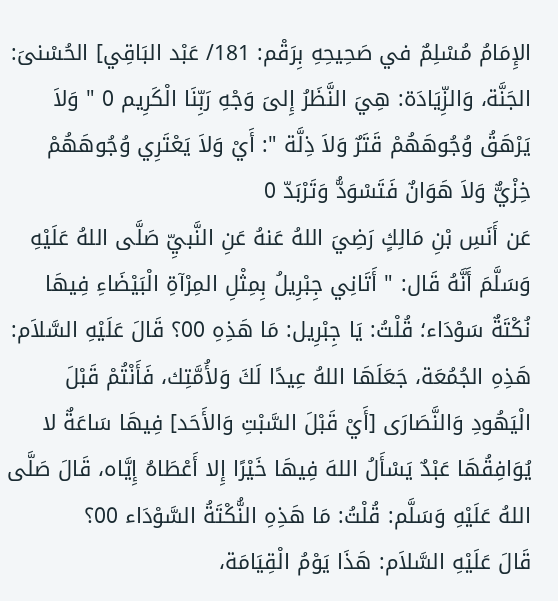الإِمَامُ مُسْلِمٌ في صَحِيحِهِ بِرَقْم: 181/ عَبْد البَاقِي] الحُسْنىَ: الجَنَّة، وَالزِّيَادَة: هِيَ النَّظَرُ إِلىَ وَجْهِ رَبِّنَا الْكَرِيم 0 " وَلاَ يَرْهَقُ وُجُوهَهُمْ قَتَرٌ وَلاَ ذِلَّة ": أَيْ وَلاَ يَعْتَرِي وُجُوهَهُمْ خِزْيٌّ وَلاَ هَوَانٌ فَتَسْوَدُّ وَتَرْبَدّ 0
عَن أَنَسِ بْنِ مَالِكٍ رَضِيَ اللهُ عَنهُ عَنِ النَّبيِّ صَلَّى اللهُ عَلَيْهِ وَسَلَّمَ أَنَّهُ قَال: " أَتَانِي جِبْرِيلُ بِمِثْلِ المِرْآةِ الْبَيْضَاءِ فِيهَا نُكْتَةٌ سَوْدَاء؛ قُلْتُ: يَا جِبْرِيل: مَا هَذِهِ 00؟ قَالَ عَلَيْهِ السَّلاَم: هَذِهِ الجُمُعَة، جَعَلَهَا اللهُ عِيدًا لَكَ وَلأُمَّتِك، فَأَنْتُمْ قَبْلَ الْيَهُودِ وَالنَّصَارَى [أَيْ قَبْلَ السَّبْتِ وَالأَحَد] فِيهَا سَاعَةٌ لا يُوَافِقُهَا عَبْدٌ يَسْأَلُ اللهَ فِيهَا خَيْرًا إِلا أَعْطَاهُ إِيَّاه، قَالَ صَلَّى اللهُ عَلَيْهِ وَسَلَّم: قُلْتُ: مَا هَذِهِ النُّكْتَةُ السَّوْدَاء 00؟
قَالَ عَلَيْهِ السَّلاَم: هَذَا يَوْمُ الْقِيَامَة،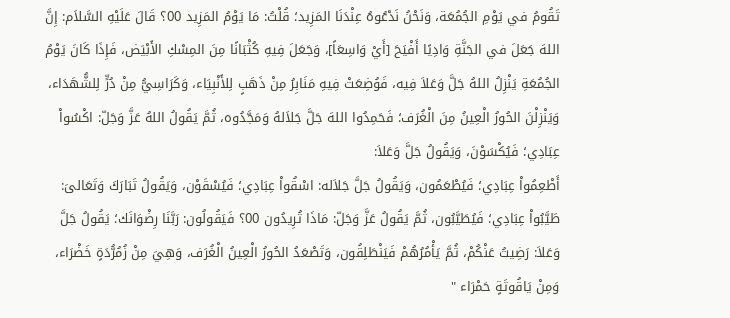تَقُومُ في يَوْمِ الجُمُعَة، وَنَحْنُ نَدْعُوهُ عِنْدَنَا المَزِيد؛ قُلْتُ: مَا يَوْمُ المَزِيد 00؟ قَالَ عَلَيْهِ السَّلاَم: إِنَّ اللهَ جَعَلَ في الجَنَّةِ وَادِيًا أَفْيَحَ [أَيْ وَاسِعَاً]، وَجَعَلَ فِيهِ كُثْبَانًا مِنَ المِسْكِ الأَبْيَض، فَإِذَا كَانَ يَوْمُ الجُمُعَةِ يَنْزِلُ اللهُ جَلَّ وَعَلاَ فِيه، فَوُضِعَتْ فِيهِ مَنَابِرُ مِنْ ذَهَبٍ لِلأَنْبِيَاء، وَكَرَاسِيُّ مِنْ دُرٍّ لِلشُّهَدَاء، وَيَنْزِلْنَ الحُورُ الْعِينُ مِنَ الْغُرَف؛ فَحَمِدُوا اللهَ جَلَّ جَلاَلهُ وَمَجَّدُوه، ثُمَّ يَقُولُ اللهُ عَزَّ وَجَلّ: اكْسُواْ عِبَادِي؛ فَيُكْسَوْنَ، وَيَقُولُ جَلَّ وَعَلاَ:
أَطْعِمُواْ عِبَادِي؛ فَيُطْعَمُون، وَيَقُولُ جَلَّ جَلاَله: اسْقُواْ عِبَادِي؛ فَيُسْقَوْن، وَيَقُولُ تَبَارَكَ وَتَعَالىَ: طَيَّبُواْ عِبَادِي؛ فَيُطَيَّبُون، ثُمَّ يَقُولُ عَزَّ وَجَلّ: مَاذَا تُرِيدُون 00؟ فَيَقُولُون: رَبَّنَا رِضْوَانَك؛ يَقُولُ جَلَّ وَعَلاَ: رَضِيتُ عَنْكُمْ، ثُمَّ يَأْمُرُهُمْ فَيَنْطَلِقُون، وَتَصْعَدُ الحُورُ الْعِينُ الْغُرَف، وَهِيَ مِنْ زُمُرُّدَةٍ خَضْرَاء، وَمِنْ يَاقُوتَةٍ حَمْرَاء "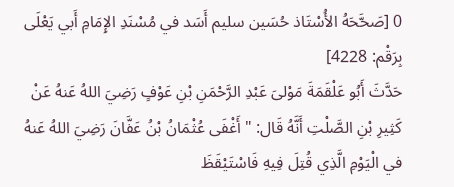0 [صَحَّحَهُ الأُسْتَاذ حُسَين سليم أَسَد في مُسْنَدِ الإِمَامِ أَبي يَعْلَى بِرَقْم: 4228]
حَدَّثَ أَبُو عَلْقَمَةَ مَوْلىَ عَبْدِ الرَّحْمَنِ بْنِ عَوْفٍ رَضِيَ اللهُ عَنهُ عَنْ كَثِيرِ بْنِ الصَّلْتِ أَنَّهُ قَال: " أَغْفَى عُثْمَانُ بْنُ عَفَّانَ رَضِيَ اللهُ عَنهُ في الْيَوْمِ الَّذِي قُتِلَ فِيهِ فَاسْتَيْقَظَ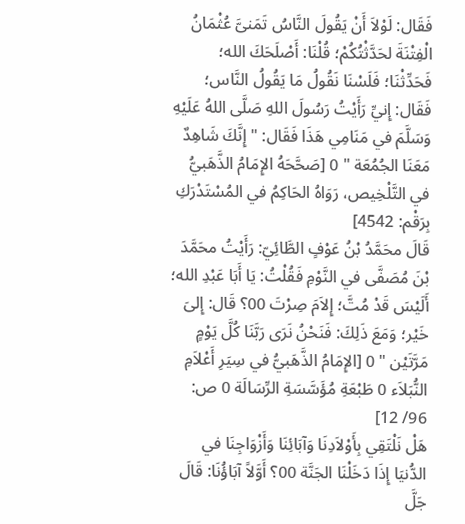فَقَال: لَوْلاَ أَنْ يَقُولَ النَّاسُ تَمَنىَّ عُثْمَانُ الْفِتْنَةَ لحَدَّثْتُكُمْ؛ قُلْنَا: أَصْلَحَكَ الله؛ فَحَدِّثْنَا؛ فَلَسْنَا نَقُولُ مَا يَقُولُ النَّاس؛ فَقَال: إِنيِّ رَأَيْتُ رَسُولَ اللهِ صَلَّى اللهُ عَلَيْهِ وَسَلَّمَ في مَنَامِي هَذَا فَقَال: " إِنَّكَ شَاهِدٌ مَعَنَا الجُمُعَة " 0 [صَحَّحَهُ الإِمَامُ الذَّهَبيُّ في التَّلْخِيص، رَوَاهُ الحَاكِمُ في المُسْتَدْرَكِ بِرَقْم: 4542]
قَالَ محَمَّدُ بْنُ عَوْفٍ الطَّائِيّ: رَأَيْتُ محَمَّدَ بْنَ مُصَفَّى في النَّوْمِ فَقُلْتُ: يَا أَبَا عَبْدِ الله؛ أَلَيْسَ قَدْ مُتَّ؛ إِلاَمَ صِرْتَ 00؟ قَال: إِلىَ خَيْر؛ وَمَعَ ذَلِكَ: فَنَحْنُ نَرَى رَبَّنَا كُلَّ يَوْمٍ مَرَّتَيْن " 0 [الإِمَامُ الذَّهَبيُّ في سِيَرِ أَعْلاَمِ النُّبَلاَء 0 طَبْعَةِ مُؤَسَّسَةِ الرِّسَالَة 0 ص: 96/ 12]
هَلْ نَلْتَقِي بِأَوْلاَدِنَا وَآبَائِنَا وَأَزْوَاجِنَا في الدُّنيَا إِذَا دَخَلْنَا الجَنَّة 00؟ أَوَّلاً آبَاؤُنَا: قَالَ جَلَّ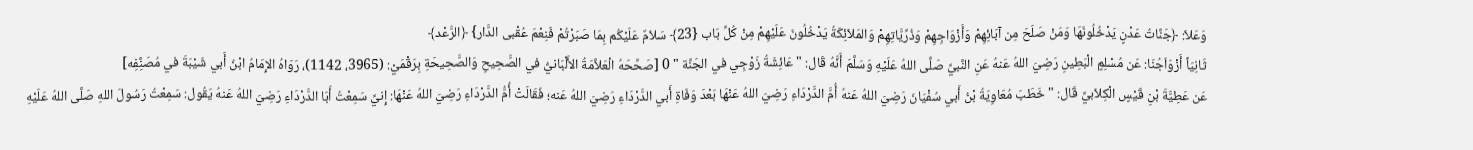وَعَلاَ: ﴿جَنَّاتُ عَدْنٍ يَدْخُلُونَهَا وَمَنْ صَلَحَ مِن آبَائِهِمْ وَأَزْوَاجِهِمْ وَذُرِّيَّاتِهِمْ وَالمَلاَئِكَةُ يَدْخُلُونَ عَلَيْهِمْ مِنْ كُلِّ بَاب {23﴾ سَلاَمٌ عَلَيْكُم بِمَا صَبَرْتُمْ فَنِعْمَ عُقْبى الدَّار} ﴿الرَّعْد﴾
ثَانِيَاً أَزْوَاَجُنَا: عَن مُسْلِمٍ الْبَطِينِ رَضِيَ اللهُ عَنهُ عَنِ النَّبيِّ صَلَّى اللهُ عَلَيْهِ وَسَلَّمَ أَنَّهُ قَال: " عَائِشَةُ زَوْجِي في الجَنَّة " 0 [صَحَّحَهُ الْعَلاَّمَةُ الأَلْبَانيُّ في الصَّحِيحِ وَالصَّحِيحَةِ بِرَقْمَيْ: (3965، 1142)، رَوَاهُ الإِمَامُ ابْنُ أَبي شَيْبَةَ في مُصَنَِّفِه]
عَن عَطِيَّةَ بْنِ قَيْسٍ الْكِلاَبيِّ قَال: " خَطَبَ مُعَاوِيَةُ بْنُ أَبي سُفْيَانَ رَضِيَ اللهُ عَنهُ أُمَّ الدَّرْدَاءِ رَضِيَ اللهُ عَنْهَا بَعْدَ وَفَاةِ أَبي الدَّرْدَاءِ رَضِيَ اللهُ عَنه؛ فَقَالَتْ أُمُّ الدَّرْدَاءِ رَضِيَ اللهُ عَنْهَا: إِنيِّ سَمِعْتُ أَبَا الدَّرْدَاءِ رَضِيَ اللهُ عَنهُ يَقُول: سَمِعْتُ رَسُولَ اللهِ صَلَّى اللهُ عَلَيْهِ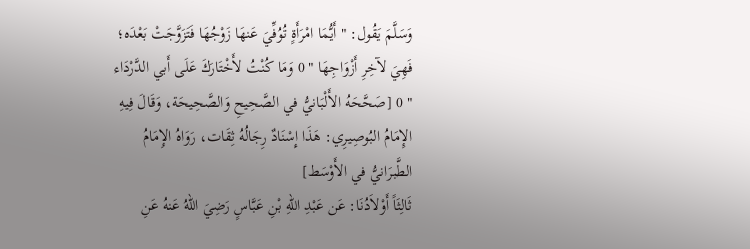وَسَلَّمَ يَقُول: " أَيُّمَا امْرَأَةٍ تُوُفِّيَ عَنهَا زَوْجُهَا فَتَزَوَّجَتْ بَعْدَه؛ فَهِيَ لآخِرِ أَزْوَاجِهَا " 0 وَمَا كُنْتُ لأَخْتَارَكَ عَلَى أَبي الدَّرْدَاء " 0 [صَحَّحَهُ الأَلْبَانيُّ في الصَّحِيحِ وَالصَّحِيحَة، وَقَالَ فِيهِ الإِمَامُ البُوصِيرِي: هَذَا إِسْنَادٌ رِجَالُهُ ثِقَات، رَوَاهُ الإِمَامُ الطَّبرَانيُّ في الأَوْسَط]
ثَالِثَاً أَوْلاَدُنَا: عَن عَبْدِ اللهِ بْنِ عَبَّاسٍ رَضِيَ اللهُ عَنهُ عَنِ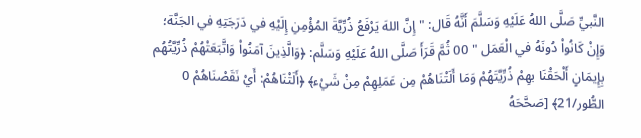النَّبيِّ صَلَّى اللهُ عَلَيْهِ وَسَلَّمَ أَنَّهُ قَال: " إِنَّ اللهَ يَرْفَعُ ذُرِّيَّةَ المُؤْمِنِ إِلَيْهِ في دَرَجَتِهِ في الجَنَّة؛ وَإِنْ كَانُواْ دُونَهُ في الْعَمَل " 00 ثُمَّ قَرَأَ صَلَّى اللهُ عَلَيْهِ وَسَلَّم: ﴿وَالَّذِينَ آمَنُواْ وَاتَّبَعَتْهُمْ ذُرِّيَّتُهُم بِإِيمَانٍ أَلْحَقْنَا بهِمْ ذُرِّيَّتَهُمْ وَمَا أَلَتْنَاهُمْ مِن عَمَلِهِمْ مِنْ شَيْء﴾ ﴿أَلَتْنَاهُمْ: أَيْ نَقَصْنَاهُمْ 0 الطُّور/21﴾ [صَحَّحَهُ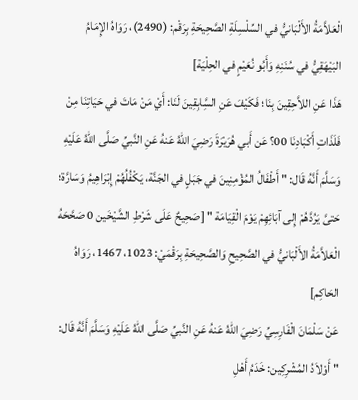الْعَلاَّمَةُ الأَلْبَانيُّ في السِّلْسِلَةِ الصَّحِيحَةِ بِرَقْم: (2490)، رَوَاهُ الإِمَامُ البَيْهَقِيُّ في سُنَنِهِ وَأَبُو نُعَيْمٍ في الحِلْيَة]
هَذَا عَنِ اللاَّحِقِينَ بِنَا؛ فَكَيْفَ عَنِ السَِّابِقِينَ لَنَا: أَيْ مَنْ مَاتَ في حَيَاتِنَا مِنْ فَلَذَاتِ أَكْبَادِنَا 00؟ عَن أَبي هُرَيْرَةَ رَضِيَ اللهُ عَنهُ عَنِ النَّبيِّ صَلَّى اللهُ عَلَيْهِ وَسَلَّمَ أَنَّهُ قَال: " أَطْفَالُ المُؤْمِنِينَ في جَبَلٍ في الجَنَّة، يَكْفُلُهُمْ إِبْرَاهِيمُ وَسَارَّة؛ حَتىَّ يَرُدَّهُمْ إِلى آبَائِهِمْ يَوْمَ الْقِيَامَة " [صَحِيحٌ عَلَى شَرْطِ الشَّيْخَين 0 صَحَّحَهُ الْعَلاَّمَةُ الأَلْبَانيُّ في الصَّحِيحِ وَالصَّحِيحَةِ بِرَقْمَيْ: 1023، 1467، رَوَاهُ الحَاكِم]
عَنْ سَلْمَانَ الْفَارِسِيِّ رَضِيَ اللهُ عَنهُ عَنِ النَّبيِّ صَلَّى اللهُ عَلَيْهِ وَسَلَّمَ أَنَّهُ قَال: " أَوْلاَدُ المُشْرِكِين: خَدَمُ أَهْلِ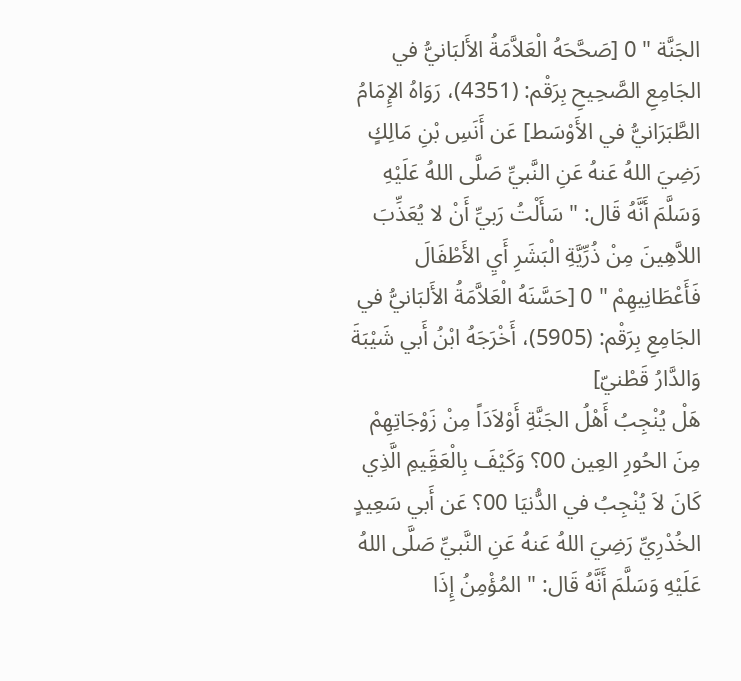الجَنَّة " 0 [صَحَّحَهُ الْعَلاَّمَةُ الأَلبَانيُّ في الجَامِعِ الصَّحِيحِ بِرَقْم: (4351)، رَوَاهُ الإِمَامُ الطَّبَرَانيُّ في الأَوْسَط] عَن أَنَسِ بْنِ مَالِكٍ رَضِيَ اللهُ عَنهُ عَنِ النَّبيِّ صَلَّى اللهُ عَلَيْهِ وَسَلَّمَ أَنَّهُ قَال: " سَأَلْتُ رَبيِّ أَنْ لا يُعَذِّبَ اللاَّهِينَ مِنْ ذُرِّيَّةِ الْبَشَرِ أَيِ الأَطْفَالَ فَأَعْطَانِيهِمْ " 0 [حَسَّنَهُ الْعَلاَّمَةُ الأَلبَانيُّ في الجَامِعِ بِرَقْم: (5905)، أَخْرَجَهُ ابْنُ أَبي شَيْبَةَ وَالدَّارُ قَطْنيّ]
هَلْ يُنْجِبُ أَهْلُ الجَنَّةِ أَوْلاَدَاً مِنْ زَوْجَاتِهِمْ مِنَ الحُورِ العِين 00؟ وَكَيْفَ بِالْعَقَِيمِ الَّذِي كَانَ لاَ يُنْجِبُ في الدُّنيَا 00؟ عَن أَبي سَعِيدٍ الخُدْرِيِّ رَضِيَ اللهُ عَنهُ عَنِ النَّبيِّ صَلَّى اللهُ عَلَيْهِ وَسَلَّمَ أَنَّهُ قَال: " المُؤْمِنُ إِذَا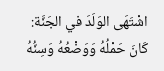اشْتَهَى الوَلَدَ في الجَنَّة: كَانَ حَمْلُهُ وَوَضْعُهُ وَسِنُّهُ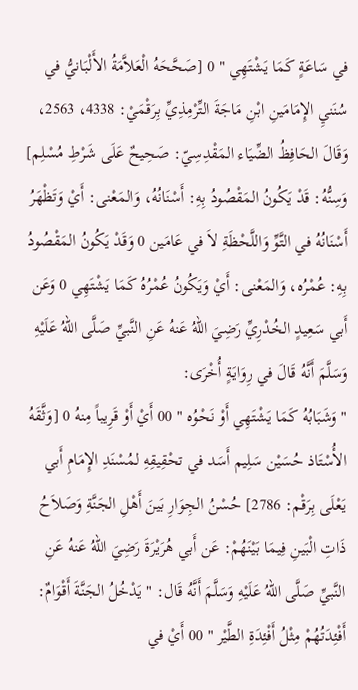في سَاعَةٍ كَمَا يَشْتَهِي " 0 [صَحَّحَهُ الْعَلاَّمَةُ الأَلْبَانيُّ في سُنَنيِ الإِمَامَينِ ابْنِ مَاجَةَ التِّرْمِذِيِّ بِرَقْمَيْ: 4338، 2563، وَقَالَ الحَافِظُ الضِّيَاء المَقْدِسِيّ: صَحِيحٌ عَلَى شَرْطِ مُسْلِم]
وَسِنُّهُ: قَدْ يَكُونُ المَقْصُودُ بِهِ: أَسْنَانُهُ، وَالمَعْنى: أَيْ وَتَظْهَرُ أَسْنَانُهُ في التَّوِّ وَاللَّحْظَةِ لاَ في عَامَين 0 وَقَدْ يَكُونُ المَقْصُودُ بِهِ: عُمْرُه، وَالمَعْنى: أَيْ وَيَكُونُ عُمْرُهُ كَمَا يَشْتَهِي 0 وَعَن أَبي سَعِيدٍ الخُدْرِيِّ رَضِيَ اللهُ عَنهُ عَنِ النَّبيِّ صَلَّى اللهُ عَلَيْهِ وَسَلَّمَ أَنَّهُ قَالَ في رِوَايَةٍ أُخْرَى:
" وَشَبَابُهُ كَمَا يَشْتَهِي أَوْ نَحْوُه " 00 أَيْ أَوْ قَرِيباً مِنهُ 0 [وَثَّقَهُ الأُسْتَاذ حُسَيْن سَلِيم أَسَد في تحْقِيقِهِ لمُسْنَدِ الإِمَامِ أَبي يَعْلَى بِرَقْم: 2786] حُسْنُ الجِوَارِ بَينَ أَهْلِ الجَنَّةِ وَصَلاَحُ ذَاتِ الْبَينِ فِيمَا بَيْنَهُمْ: عَن أَبي هُرَيْرَةَ رَضِيَ اللهُ عَنهُ عَنِ النَّبيِّ صَلَّى اللهُ عَلَيْهِ وَسَلَّمَ أَنَّهُ قَال: " يَدْخُلُ الجَنَّةَ أَقْوَامٌ: أَفْئِدَتُهُمْ مِثْلُ أَفْئِدَةِ الطَّيْر " 00 أَيْ في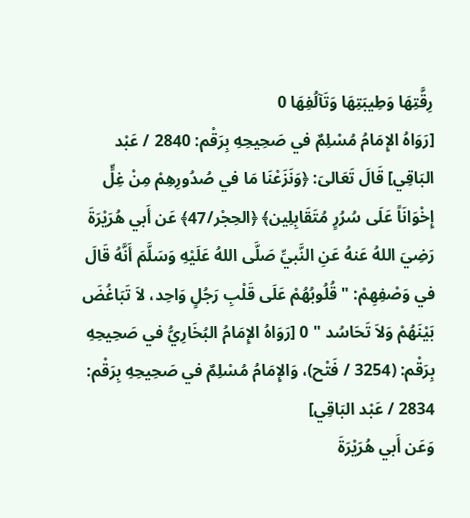رِقَّتِهَا وَطِيبَتِهَا وَتَآلُفِهَا 0
[رَوَاهُ الإِمَامُ مُسْلِمٌ في صَحِيحِهِ بِرَقْم: 2840 / عَبْد البَاقِي] قَالَ تَعَالىَ: ﴿وَنَزَعْنَا مَا في صُدُورِهِمْ مِنْ غِلٍّ إِخْوَانَاً عَلَى سُرُرٍ مُتَقَابِلِين﴾ ﴿الحِجْر/47﴾ عَن أَبي هُرَيْرَةَ رَضِيَ اللهُ عَنهُ عَنِ النَّبيِّ صَلَّى اللهُ عَلَيْهِ وَسَلَّمَ أَنَّهُ قَالَ في وَصْفِهِمْ: " قُلُوبُهُمْ عَلَى قَلْبِ رَجُلٍ وَاحِد، لاَ تَبَاغُضَ بَيْنَهُمْ وَلاَ تَحَاسُد " 0 [رَوَاهُ الإِمَامُ البُخَارِيُّ في صَحِيحِهِ بِرَقْم: (3254 / فَتْح)، وَالإِمَامُ مُسْلِمٌ في صَحِيحِهِ بِرَقْم: 2834 / عَبْد البَاقِي]
وَعَن أَبي هُرَيْرَةَ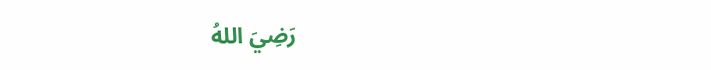رَضِيَ اللهُ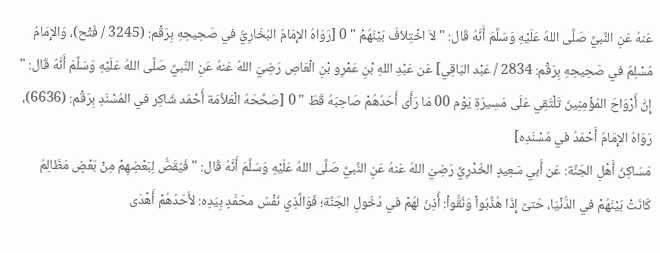عَنهُ عَنِ النَّبيِّ صَلَّى اللهُ عَلَيْهِ وَسَلَّمَ أَنَّهُ قَال: " لاَ اخْتِلاَفَ بَيْنَهُمْ " 0 [رَوَاهُ الإِمَامُ البُخَارِيُّ في صَحِيحِهِ بِرَقْم: (3245 / فَتْح)، وَالإِمَامُ مُسْلِمٌ في صَحِيحِهِ بِرَقْم: 2834 / عَبْد البَاقِي] عَن عَبْدِ اللهِ بْنِ عَمْرِو بْنِ الْعَاصِ رَضِيَ اللهُ عَنهُ عَنِ النَّبيِّ صَلَّى اللهُ عَلَيْهِ وَسَلَّمَ أَنَّهُ قَال: " إِنَّ أَرْوَاحَ المُؤْمِنِينَ تَلْتَقِي عَلَى مَسِيرَةِ يَوْم 00 مَا رَأَى أَحَدُهُمْ صَاحِبَهُ قَطّ " 0 [صَحَّحَهُ الْعَلاَّمَة أَحْمَد شَاكِر في المُسْنَدِ بِرَقْم: (6636)، رَوَاهُ الإِمَامُ أَحْمَدُ في مُسْنَدِه]
مَسَاكِنُ أَهْلِ الجَنَّة: عَن أَبي سَعِيدٍ الخُدْرِيِّ رَضِيَ اللهُ عَنهُ عَنِ النَّبيِّ صَلَّى اللهُ عَلَيْهِ وَسَلَّمَ أَنَّهُ قَال: " فَيُقَصُّ لِبَعْضِهِمْ مِنْ بَعْضٍ مَظَالِمُ كَانَتْ بَيْنَهُمْ في الدُّنْيَا، حَتىَّ إِذَا هُذِّبُواْ وَنُقُّواْ: أُذِنَ لهُمْ في دُخُولِ الجَنَّة؛ فَوَالَّذِي نَفْسُ محَمَّدٍ بِيَدِه: لأَحَدُهُمْ أَهْدَى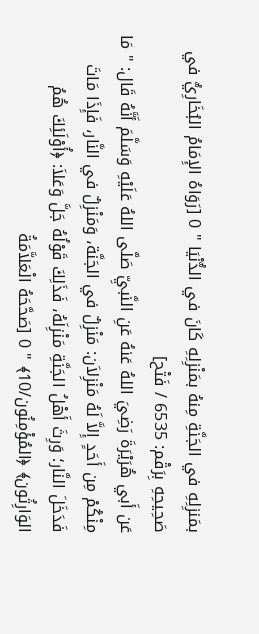بمَنزِلِهِ في الجَنَّةِ مِنهُ بمَنْزِلِهِ كَانَ في الدُّنْيَا " 0 [رَوَاهُ الإِمَامُ البُخَارِيُّ في صَحِيحِهِ بِرَقْم: 6535 / فَتْح]
عَن أَبي هُرَيْرَةَ رَضِيَ اللهُ عَنهُ عَنِ النَّبيِّ صَلَّى اللهُ عَلَيْهِ وَسَلَّمَ أَنَّهُ قَال: " مَا مِنْكُمْ مِن أَحَدٍ إِلاَّ لَهُ مَنْزِلاَن: مَنْزِلٌ في الجَنَّة، وَمَنْزِلٌ في النَّار، فَإِذَا مَاتَ فَدَخَلَ النَّار؛ وَرِثَ أَهْلُ الجَنَّةِ مَنْزِلَهُ، فَذَلِكَ قَوْلُهُ جَلَّ وَعَلاَ: ﴿أُوْلَئِكَ هُمُ الوَارِثُون﴾ ﴿المُؤْمِنُون/10﴾ " 0 [صَحَّحَهُ الْعَلاَّمَةُ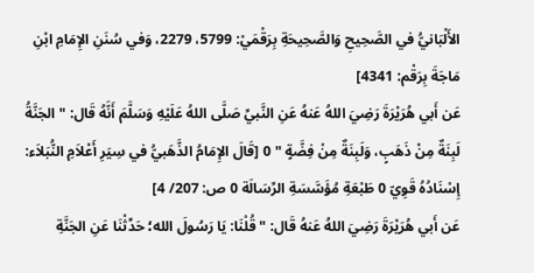الأَلْبَانيُّ في الصَّحِيحِ وَالصَّحِيحَةِ بِرَقْمَيْ: 5799، 2279، وَفي سُنَنِ الإِمَامِ ابْنِ مَاجَةَ بِرَقْم: 4341]
عَن أَبي هُرَيْرَةَ رَضِيَ اللهُ عَنهُ عَنِ النَّبيِّ صَلَّى اللهُ عَلَيْهِ وَسَلَّمَ أَنَّهُ قَال: " الجَنَّةُ لَبِنَةٌ مِنْ ذَهَبٍ، وَلَبِنَةٌ مِنْ فِضَّةٍ " 0 [قَالَ الإِمَامُ الذَّهَبيُّ في سِيَرِ أَعْلاَمِ النُّبَلاَء: إِسْنَادُهُ قَوِيّ 0 طَبْعَةِ مُؤَسَّسَةِ الرِّسَالَة 0 ص: 207/ 4]
عَن أَبي هُرَيْرَةَ رَضِيَ اللهُ عَنهُ قَال: " قُلْنَا: يَا رَسُولَ الله؛ حَدِّثْنَا عَنِ الجَنَّةِ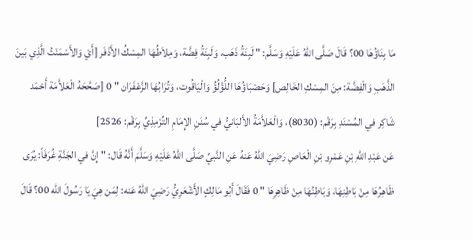مَا بِنَاؤُهَا 00؟ قَالَ صَلَّى اللهُ عَلَيْهِ وَسَلَّم: " لَبِنَةُ ذَهَب، وَلَبِنَةُ فِضَّة، وَمِلاَطُهَا المِسْكُ الأَذْفَر [أَيْ وَالأَسْمَنْتُ الَّذِي بَينَ الذَّهَبِ وَالْفِضَّة: مِنَ المِسْكِ الخَالِص] وَحَصْبَاؤُهَا اللُّؤْلُؤُ وَالْيَاقُوت، وَتُرَابُهَا الزَّعْفَرَان " 0 [صَحَّحَهُ الْعَلاَّمَة أَحْمَد شَاكِر في المُسْنَدِ بِرَقْم: (8030)، وَالْعَلاَّمَةُ الأَلبَانيُّ في سُنَنِ الإِمَامِ التِّرْمِذِيِّ بِرَقْم: 2526]
عَن عَبْدِ اللهِ بْنِ عَمْرِو بْنِ الْعَاصِ رَضِيَ اللهُ عَنهُ عَنِ النَّبيِّ صَلَّى اللهُ عَلَيْهِ وَسَلَّمَ أَنَّهُ قَال: " إِنَّ في الجَنَّةِ غُرَفَاً: يُرَى ظَاهِرُهَا مِنْ بَاطِنِهَا، وَبَاطِنُهَا مِنْ ظَاهِرِهَا " 0 فَقَالَ أَبُو مَالِكٍ الأَشْعَرِيُّ رَضِيَ اللهُ عَنه: لِمَن هِيَ يَا رَسُولَ الله 00؟ قَالَ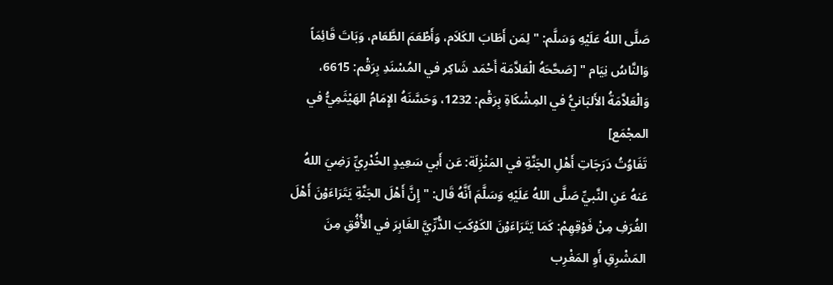صَلَّى اللهُ عَلَيْهِ وَسَلَّم: " لِمَن أَطَابَ الكَلاَم، وَأَطْعَمَ الطَّعَام، وَبَاتَ قَائِمَاً وَالنَّاسُ نِيَام " [صَحَّحَهُ الْعَلاَّمَة أَحْمَد شَاكِر في المُسْنَدِ بِرَقْم: 6615، وَالْعَلاَّمَةُ الأَلبَانيُّ في المِشْكَاةِ بِرَقْم: 1232، وَحَسَّنَهُ الإِمَامُ الهَيْثَمِيُّ في المجْمَع]
تَفَاوُتُ دَرَجَاتِ أَهْلِ الجَنَّةِ في المَنْزِلَة: عَن أَبي سَعِيدٍ الخُدْرِيِّ رَضِيَ اللهُ عَنهُ عَنِ النَّبيِّ صَلَّى اللهُ عَلَيْهِ وَسَلَّمَ أَنَّهُ قَال: " إِنَّ أَهْلَ الجَنَّةِ يَتَرَاءَوْنَ أَهْلَ الغُرَفِ مِنْ فَوْقِهِمْ: كَمَا يَتَرَاءَوْنَ الكَوْكَبَ الدُّرِّيَّ الغَابِرَ في الأُفُقِ مِنَ المَشْرِقِ أَوِ المَغْرِب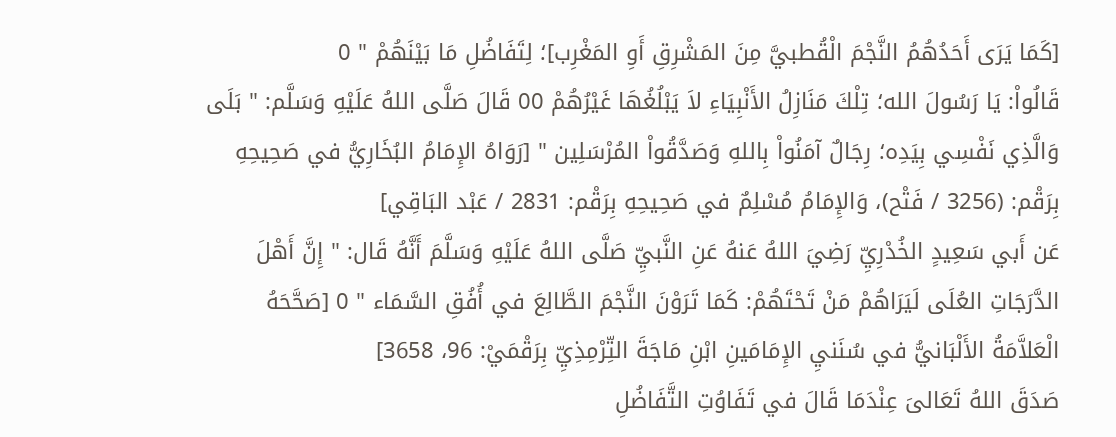[كَمَا يَرَى أَحَدُهُمُ النَّجْمَ الْقُطبيَّ مِنَ المَشْرِقِ أَوِ المَغْرِب]؛ لِتَفَاضُلِ مَا بَيْنَهُمْ " 0
قَالُواْ: يَا رَسُولَ الله؛ تِلْكَ مَنَازِلُ الأَنْبِيَاءِ لاَ يَبْلُغُهَا غَيْرُهُمْ 00 قَالَ صَلَّى اللهُ عَلَيْهِ وَسَلَّم: " بَلَى وَالَّذِي نَفْسِي بِيَدِه؛ رِجَالٌ آمَنُواْ بِاللهِ وَصَدَّقُواْ المُرْسَلِين " [رَوَاهُ الإِمَامُ البُخَارِيُّ في صَحِيحِهِ بِرَقْم: (3256 / فَتْح)، وَالإِمَامُ مُسْلِمٌ في صَحِيحِهِ بِرَقْم: 2831 / عَبْد البَاقِي]
عَن أَبي سَعِيدٍ الخُدْرِيِّ رَضِيَ اللهُ عَنهُ عَنِ النَّبيِّ صَلَّى اللهُ عَلَيْهِ وَسَلَّمَ أَنَّهُ قَال: " إِنَّ أَهْلَ الدَّرَجَاتِ العُلَى لَيَرَاهُمْ مَنْ تَحْتَهُمْ: كَمَا تَرَوْنَ النَّجْمَ الطَّالِعَ في أُفُقِ السَّمَاء " 0 [صَحَّحَهُ الْعَلاَّمَةُ الأَلْبَانيُّ في سُنَنيِ الإِمَامَينِ ابْنِ مَاجَةَ التِّرْمِذِيِّ بِرَقْمَيْ: 96، 3658]
صَدَقَ اللهُ تَعَالىَ عِنْدَمَا قَالَ في تَفَاوُتِ التَّفَاضُلِ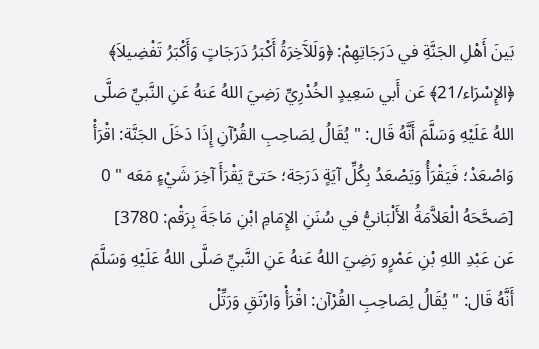بَينَ أَهْلِ الجَنَّةِ في دَرَجَاتِهِمْ: ﴿وَلَلآَخِرَةُ أَكْبَرُ دَرَجَاتٍ وَأَكْبَرُ تَفْضِيلاَ﴾ ﴿الإِسْرَاء/21﴾ عَن أَبي سَعِيدٍ الخُدْرِيِّ رَضِيَ اللهُ عَنهُ عَنِ النَّبيِّ صَلَّى اللهُ عَلَيْهِ وَسَلَّمَ أَنَّهُ قَال: " يُقَالُ لِصَاحِبِ القُرْآنِ إِذَا دَخَلَ الجَنَّة: اقْرَأْ وَاصْعَدْ؛ فَيَقْرَأُ وَيَصْعَدُ بِكُلِّ آيَةٍ دَرَجَة؛ حَتىَّ يَقْرَأَ آخِرَ شَيْءٍ مَعَه " 0 [صَحَّحَهُ الْعَلاَّمَةُ الأَلْبَانيُّ في سُنَنِ الإِمَامِ ابْنِ مَاجَةَ بِرَقْم: 3780]
عَن عَبْدِ اللهِ بْنِ عَمْرٍو رَضِيَ اللهُ عَنهُ عَنِ النَّبيِّ صَلَّى اللهُ عَلَيْهِ وَسَلَّمَ أَنَّهُ قَال: " يُقَالُ لِصَاحِبِ القُرْآن: اقْرَأْ وَارْتَقِ وَرَتِّلْ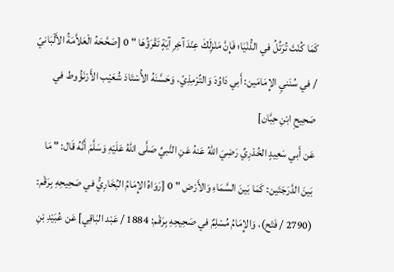كَمَا كُنْتَ تُرَتِّلُ في الدُّنْيَا؛ فَإِنَّ مَنْزِلَكَ عِنْدَ آخِرِ آيَةٍ تَقْرَؤُهَا " 0 [صَحَّحَهُ الْعَلاَّمَةُ الأَلْبَانيّ / في سُنَنيِ الإِمَامَين: أَبي دَاوُدَ وَالتِّرْمِذِيّ، وَحَسَّنَهُ الأُسْتَاذ شُعَيْب الأَرْنَؤُوط في صَحِيحِ ابْنِ حِبَّان]
عَن أَبي سَعِيدٍ الخُدْرِيِّ رَضِيَ اللهُ عَنهُ عَنِ النَّبيِّ صَلَّى اللهُ عَلَيْهِ وَسَلَّمَ أَنَّهُ قَال: " مَا بَينَ الدَّرَجَتَين: كَمَا بَينَ السَّمَاءِ وَالأَرْض " 0 [رَوَاهُ الإِمَامُ البُخَارِيُّ في صَحِيحِهِ بِرَقْم: (2790 / فَتْح)، وَالإِمَامُ مُسْلِمٌ في صَحِيحِهِ بِرَقْم: 1884 / عَبْد البَاقِي] عَن عُبَيْدِ بْنِ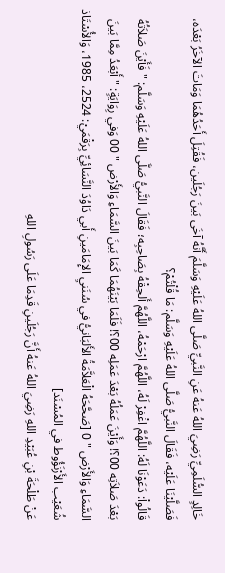خَالِدٍ السُّلَمِيِّ رَضِيَ اللهُ عَنهُ عَنِ النَّبيِّ صَلَّى اللهُ عَلَيْهِ وَسَلَّمَ أَنَّهُ آخَى بَينَ رَجُلَين، فَقُتِلَ أَحَدُهُمَا وَمَاتَ الآخَرُ بَعْدَه، فَصَلَّيْنَا عَلَيْه، فَقَالَ النَّبيُّ صَلَّى اللهُ عَلَيْهِ وَسَلَّم: مَا قُلْتُمْ؟
قَالُواْ: دَعَوْنَا لَهُ: اللَّهُمَّ اغْفِرْ لَهُ، اللَّهُمَّ ارْحَمْهُ، اللَّهُمَّ أَلحِقْهُ بِصَاحِبِه؛ فَقَالَ النَّبيُّ صَلَّى اللهُ عَلَيْهِ وَسَلَّم: " فَأَيْنَ صَلاَتُهُ بَعْدَ صَلاَتِه 00؟! وَأَيْنَ عَمَلُهُ بَعْدَ عَمَلِه 00؟! فَلَمَا بَيْنَهُمَا كَمَا بَينَ السَّمَاءِ وَالأَرْض " 00 وَفي رِوَايَةٍ: " أَبْعَدُ مِمَّا بَينَ السَّمَاءِ وَالأَرْض " 0 [صَحَّحَهُ الْعَلاَّمَةُ الأَلبَانيُّ في سُنَنيِ الإِمَامَينِ أَبي دَاوُدَ النَّسَائِيِّ بِرَقْمَيْ: 2524، 1985، وَالأُسْتَاذ شُعَيْب الأَرْنَؤُوط في المُسْنَد]
عَنْ طَلْحَةَ بْنِ عُبَيْدِ اللهِ رَضِيَ اللهُ عَنهُ أَنَّ رَجُلَينِ قَدِمَا عَلَى رَسُولِ اللهِ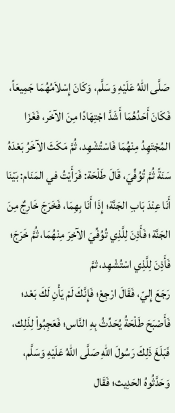صَلَّى اللهُ عَلَيْهِ وَسَلَّم، وَكَانَ إِسْلاَمُهُمَا جَمِيعَاً، فَكَانَ أَحَدُهُمَا أَشَدَّ اجْتِهَادًا مِنَ الآخَر، فَغَزَا المُجْتَهِدُ مِنْهُمَا فَاسْتُشْهِد، ثُمَّ مَكَثَ الآخَرُ بَعْدَهُ سَنَةً ثُمَّ تُوُفِّيَ، قَالَ طَلْحَة: فَرَأَيْتُ في المَنَام: بَيْنَا أَنَا عِنْدَ بَابِ الجَنَّة؛ إِذَا أَنَا بِهِمَا، فَخَرَجَ خَارِجٌ مِنَ الجَنَّة؛ فَأَذِنَ لِلَّذِي تُوُفِّيَ الآخِرَ مِنْهُمَا، ثُمَّ خَرَجَ؛ فَأَذِنَ لِلَّذِي اسْتُشْهِد، ثمَّ
رَجَعَ إِليّ، فَقَالَ ارْجِعْ؛ فَإِنَّكَ لَمْ يَأْنِ لَكَ بَعْد؛ فَأَصْبَحَ طَلْحَةُ يُحَدِّثُ بِهِ النَّاس؛ فَعَجِبُواْ لِذَلِك، فَبَلَغَ ذَلِكَ رَسُولَ اللهِ صَلَّى اللهُ عَلَيْهِ وَسَلَّم، وَحَدَّثُوهُ الحَدِيث؛ فَقَال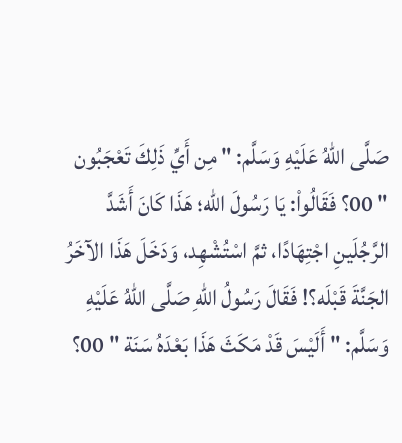صَلَّى اللهُ عَلَيْهِ وَسَلَّم: " مِن أَيِّ ذَلِكَ تَعْجَبُون " 00؟ فَقَالُواْ: يَا رَسُولَ الله؛ هَذَا كَانَ أَشَدَّ الرَّجُلَينِ اجْتِهَادًا، ثمَّ اسْتُشْهِد، وَدَخَلَ هَذَا الآخَرُ الجَنَّةَ قَبْلَه؟! فَقَالَ رَسُولُ اللهِ صَلَّى اللهُ عَلَيْهِ وَسَلَّم: " أَلَيْسَ قَدْ مَكَثَ هَذَا بَعْدَهُ سَنَة " 00؟